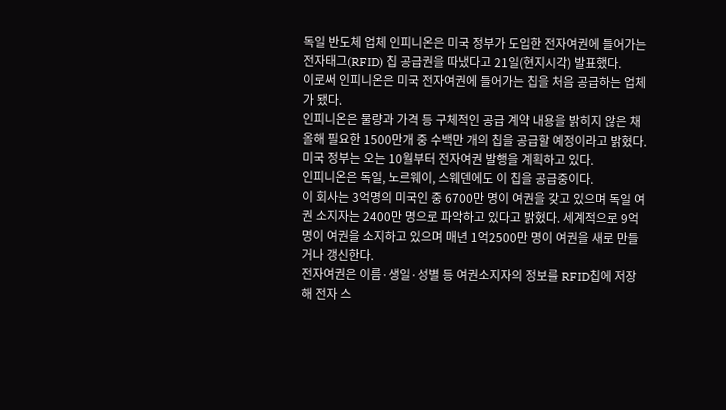독일 반도체 업체 인피니온은 미국 정부가 도입한 전자여권에 들어가는 전자태그(RFID) 칩 공급권을 따냈다고 21일(현지시각) 발표했다.
이로써 인피니온은 미국 전자여권에 들어가는 칩을 처음 공급하는 업체가 됐다.
인피니온은 물량과 가격 등 구체적인 공급 계약 내용을 밝히지 않은 채 올해 필요한 1500만개 중 수백만 개의 칩을 공급할 예정이라고 밝혔다.
미국 정부는 오는 10월부터 전자여권 발행을 계획하고 있다.
인피니온은 독일, 노르웨이, 스웨덴에도 이 칩을 공급중이다.
이 회사는 3억명의 미국인 중 6700만 명이 여권을 갖고 있으며 독일 여권 소지자는 2400만 명으로 파악하고 있다고 밝혔다. 세계적으로 9억 명이 여권을 소지하고 있으며 매년 1억2500만 명이 여권을 새로 만들거나 갱신한다.
전자여권은 이름·생일·성별 등 여권소지자의 정보를 RFID칩에 저장해 전자 스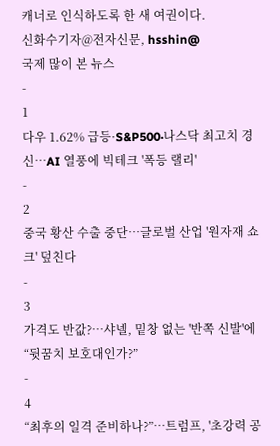캐너로 인식하도록 한 새 여권이다.
신화수기자@전자신문, hsshin@
국제 많이 본 뉴스
-
1
다우 1.62% 급등·S&P500·나스닥 최고치 경신…AI 열풍에 빅테크 '폭등 랠리'
-
2
중국 황산 수출 중단…글로벌 산업 '원자재 쇼크' 덮친다
-
3
가격도 반값?…샤넬, 밑창 없는 '반쪽 신발'에 “뒷꿈치 보호대인가?”
-
4
“최후의 일격 준비하나?”…트럼프, '초강력 공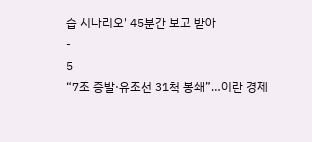습 시나리오' 45분간 보고 받아
-
5
“7조 증발·유조선 31척 봉쇄”…이란 경제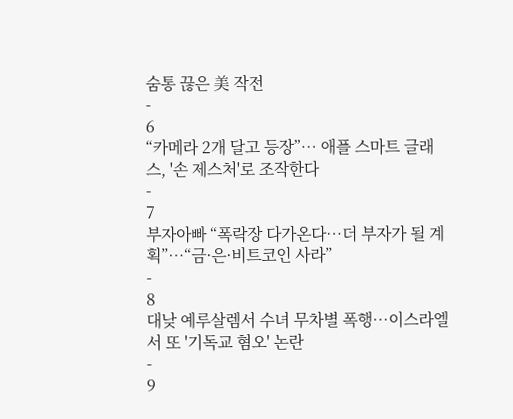숨통 끊은 美 작전
-
6
“카메라 2개 달고 등장”… 애플 스마트 글래스, '손 제스처'로 조작한다
-
7
부자아빠 “폭락장 다가온다…더 부자가 될 계획”…“금·은·비트코인 사라”
-
8
대낮 예루살렘서 수녀 무차별 폭행…이스라엘서 또 '기독교 혐오' 논란
-
9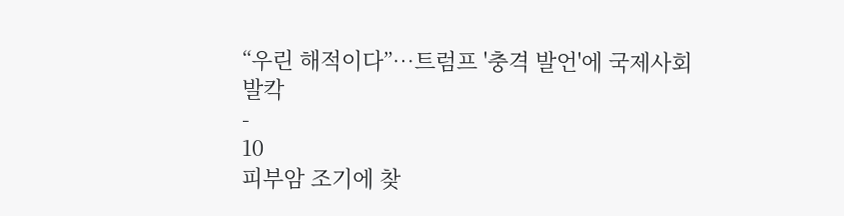“우린 해적이다”…트럼프 '충격 발언'에 국제사회 발칵
-
10
피부암 조기에 찾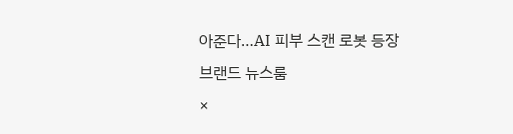아준다…AI 피부 스캔 로봇 등장
브랜드 뉴스룸
×